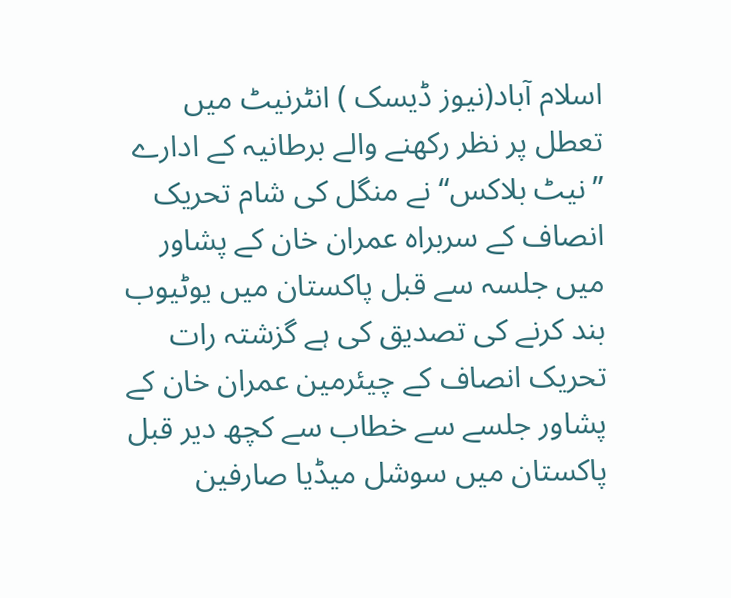اسلام آباد(نیوز ڈیسک ) انٹرنیٹ میں تعطل پر نظر رکھنے والے برطانیہ کے ادارے ”نیٹ بلاکس“ نے منگل کی شام تحریک انصاف کے سربراہ عمران خان کے پشاور میں جلسہ سے قبل پاکستان میں یوٹیوب بند کرنے کی تصدیق کی ہے گزشتہ رات تحریک انصاف کے چیئرمین عمران خان کے پشاور جلسے سے خطاب سے کچھ دیر قبل پاکستان میں سوشل میڈیا صارفین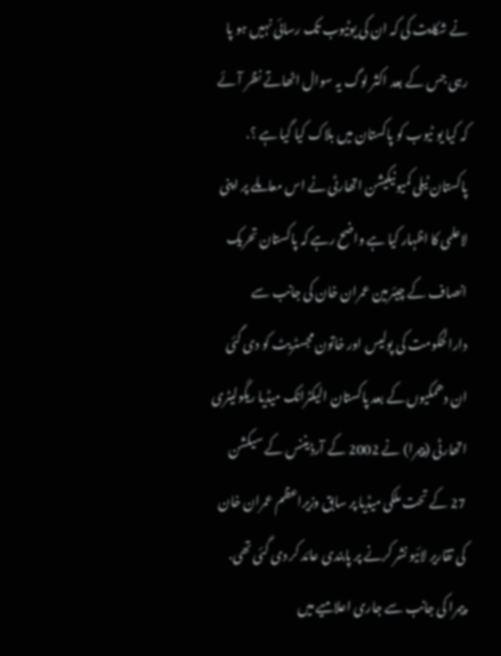نے شکایت کی کہ ان کی یوٹیوب تک رسائی نہیں ہو پا رہی جس کے بعد اکثر لوگ یہ سوال اٹھاتے نظر آئے کہ کیا یو ٹیوب کو پاکستان میں بلاک کیا گیا ہے ؟.
پاکستان ٹیلی کمیونیکیشن اتھارٹی نے اس معاملے پر اپنی لاعلمی کا اظہار کیا ہے واضح رہے کہ پاکستان تحریک انصاف کے چیئرمین عمران خان کی جانب سے دارالحکومت کی پولیس اور خاتون مجسٹریٹ کو دی گئی ان دھمکیوں کے بعد پاکستان الیکٹرانک میڈیا ریگولیٹری اتھارٹی (پیمرا) نے 2002 کے آرڈیننس کے سیکشن 27 کے تحت ملکی میڈیا پر سابق وزیراعظم عمران خان کی تقاریر لائیو نشر کرنے پر پابندی عائد کر دی گئی تھی.
پیمرا کی جانب سے جاری اعلامیے میں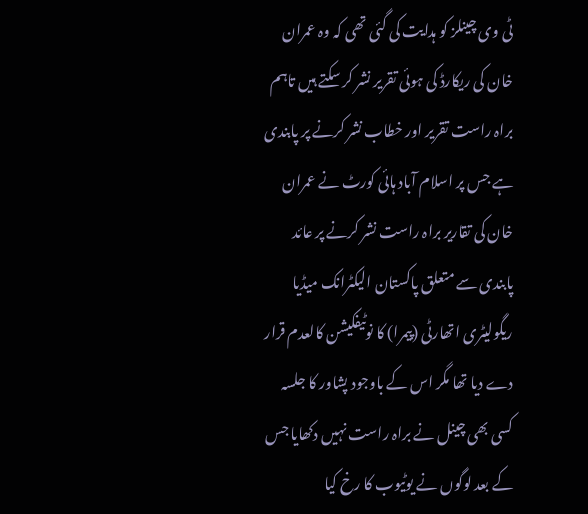ٹی وی چینلز کو ہدایت کی گئی تھی کہ وہ عمران خان کی ریکارڈ کی ہوئی تقریر نشر کر سکتے ہیں تاہم براہ راست تقریر اور خطاب نشر کرنے پر پابندی ہے جس پر اسلام آباد ہائی کورٹ نے عمران خان کی تقاریر براہ راست نشر کرنے پر عائد پابندی سے متعلق پاکستان الیکٹرانک میڈیا ریگولیٹری اتھارٹی (پیمرا) کا نوٹیفکیشن کالعدم قرار دے دیا تھا مگر اس کے باوجود پشاور کا جلسہ کسی بھی چینل نے براہ راست نہیں دکھایا جس کے بعد لوگوں نے یوٹیوب کا رخ کیا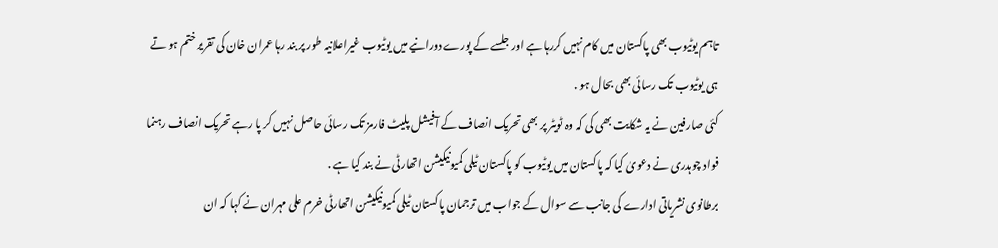تاہم یوٹیوب بھی پاکستان میں کام نہیں کررہا ہے اور جلسے کے پورے دورانیے میں یوٹیوب غیراعلانیہ طور پر بند رہا عمران خان کی تقریر ختم ہو تے ہی یوٹیوب تک رسائی بھی بحال ہو .
کئی صارفین نے یہ شکایت بھی کی کہ وہ ٹویٹر پر بھی تحریک انصاف کے آفیشل پلیٹ فارمز تک رسائی حاصل نہیں کر پا رہے تحریک انصاف رہنما فواد چوہدری نے دعویٰ کیا کہ پاکستان میں یوٹیوب کو پاکستان ٹیلی کمیونیکیشن اتھارٹی نے بند کیا ہے .
برطانوی نشریاتی ادارے کی جانب سے سوال کے جواب میں ترجمان پاکستان ٹیلی کمیونیکیشن اتھارٹی خرم علی مہران نے کہا کہ ان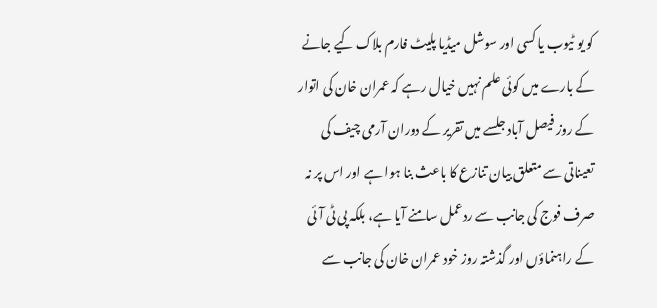کو یو ٹیوب یا کسی اور سوشل میڈیا پلیٹ فارم بلاک کیے جانے کے بارے میں کوئی علم نہیں خیال رہے کہ عمران خان کی اتوار کے روز فیصل آباد جلسے میں تقریر کے دوران آرمی چیف کی تعیناتی سے متعلق بیان تنازع کا باعث بنا ہوا ہے اور اس پر نہ صرف فوج کی جانب سے ردعمل سامنے آیا ہے، بلکہ پی ٹی آئی کے راہنماؤں اور گذشتہ روز خود عمران خان کی جانب سے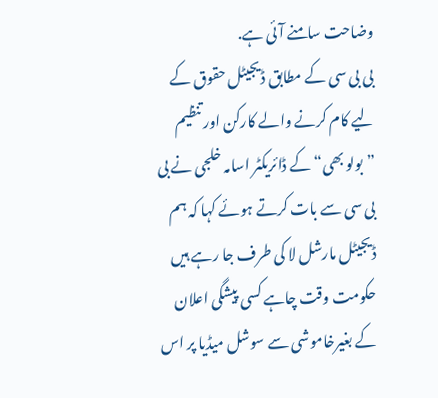وضاحت سامنے آئی ہے.
بی بی سی کے مطابق ڈیجیٹل حقوق کے لیے کام کرنے والے کارکن اور تنظیم ”بولو بھی“ کے ڈائریکٹر اسامہ خلجی نے بی بی سی سے بات کرتے ہوئے کہا کہ ہم ڈیجیٹل مارشل لا کی طرف جا رہے ہیں حکومت وقت چاہے کسی پیشگی اعلان کے بغیرخاموشی سے سوشل میڈیا پر اس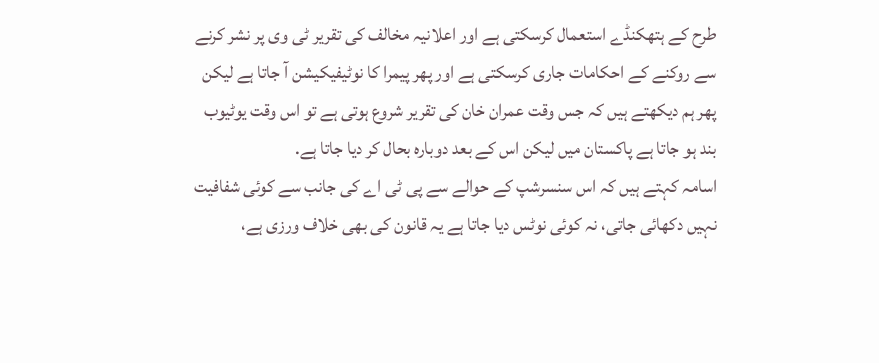طرح کے ہتھکنڈے استعمال کرسکتی ہے اور اعلانیہ مخالف کی تقریر ٹی وی پر نشر کرنے سے روکنے کے احکامات جاری کرسکتی ہے اور پھر پیمرا کا نوٹیفیکیشن آ جاتا ہے لیکن پھر ہم دیکھتے ہیں کہ جس وقت عمران خان کی تقریر شروع ہوتی ہے تو اس وقت یوٹیوب بند ہو جاتا ہے پاکستان میں لیکن اس کے بعد دوبارہ بحال کر دیا جاتا ہے.
اسامہ کہتے ہیں کہ اس سنسرشپ کے حوالے سے پی ٹی اے کی جانب سے کوئی شفافیت نہیں دکھائی جاتی، نہ کوئی نوٹس دیا جاتا ہے یہ قانون کی بھی خلاف ورزی ہے،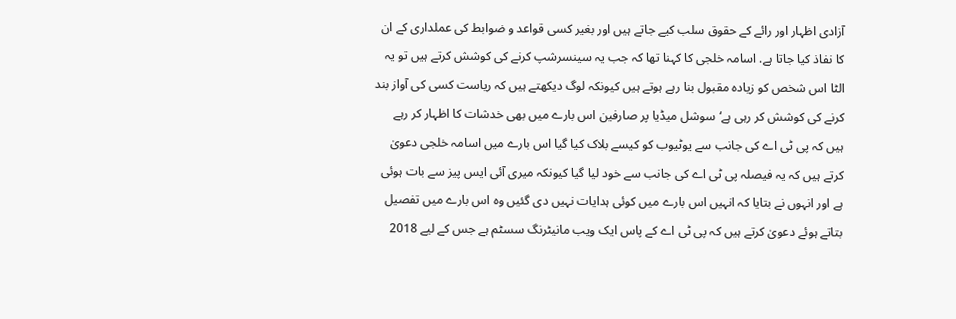آزادی اظہار اور رائے کے حقوق سلب کیے جاتے ہیں اور بغیر کسی قواعد و ضوابط کی عملداری کے ان کا نفاذ کیا جاتا ہے. اسامہ خلجی کا کہنا تھا کہ جب یہ سینسرشپ کرنے کی کوشش کرتے ہیں تو یہ الٹا اس شخص کو زیادہ مقبول بنا رہے ہوتے ہیں کیونکہ لوگ دیکھتے ہیں کہ ریاست کسی کی آواز بند کرنے کی کوشش کر رہی ہے‘سوشل میڈیا پر صارفین اس بارے میں بھی خدشات کا اظہار کر رہے ہیں کہ پی ٹی اے کی جانب سے یوٹیوب کو کیسے بلاک کیا گیا اس بارے میں اسامہ خلجی دعویٰ کرتے ہیں کہ یہ فیصلہ پی ٹی اے کی جانب سے خود لیا گیا کیونکہ میری آئی ایس پیز سے بات ہوئی ہے اور انہوں نے بتایا کہ انہیں اس بارے میں کوئی ہدایات نہیں دی گئیں وہ اس بارے میں تفصیل بتاتے ہوئے دعویٰ کرتے ہیں کہ پی ٹی اے کے پاس ایک ویب مانیٹرنگ سسٹم ہے جس کے لیے 2018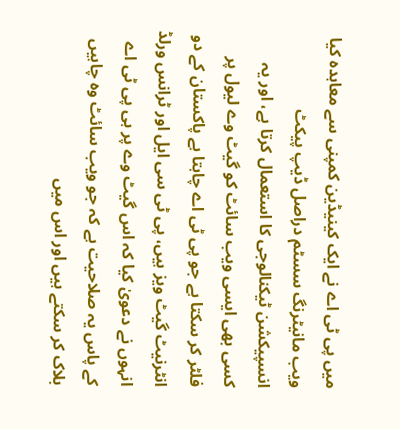میں پی ٹی اے نے ایک کینیڈین کمپنی سے معاہدہ کیا ویب مانیٹرنگ سسٹم دراصل ڈیپ پیکٹ انسپیکشن ٹیکنالوجی کا استعمال کرتا ہے، اور یہ کسی بھی ایسی ویب سائٹ کو گیٹ وے لیول پر فلٹر کر سکتا ہے جو پی ٹی اے چاہتا ہے پاکستان کے دو انٹرنیٹ گیٹ ویز ہیں، پی ٹی سی ایل اور ٹرانس ورلڈ انہوں نے دعویٰ کیا کہ اس گیٹ وے پر ہی پی ٹی اے کے پاس یہ صلاحیت ہے کہ جو ویب سائٹ وہ چاہیں بلاک کر سکتے ہیں اور اس میں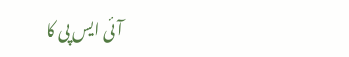آئی ایس پی کا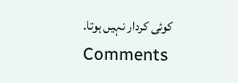کوئی کردار نہیں ہوتا.
Comments